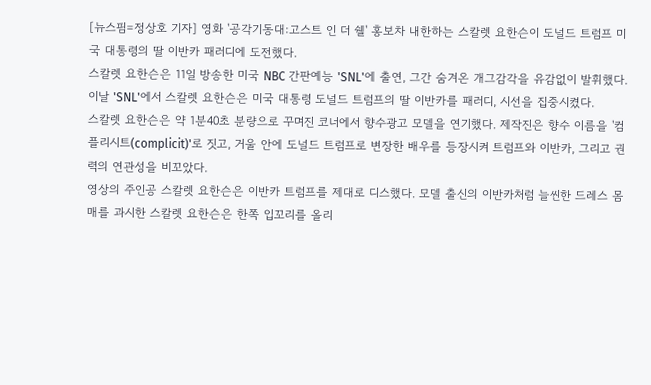[뉴스핌=정상호 기자] 영화 '공각기동대:고스트 인 더 쉘' 홍보차 내한하는 스칼렛 요한슨이 도널드 트럼프 미국 대통령의 딸 이반카 패러디에 도전했다.
스칼렛 요한슨은 11일 방송한 미국 NBC 간판예능 'SNL'에 출연, 그간 숨겨온 개그감각을 유감없이 발휘했다.
이날 'SNL'에서 스칼렛 요한슨은 미국 대통령 도널드 트럼프의 딸 이반카를 패러디, 시선을 집중시켰다.
스칼렛 요한슨은 약 1분40초 분량으로 꾸며진 코너에서 향수광고 모델을 연기했다. 제작진은 향수 이름을 '컴플리시트(complicit)'로 짓고, 거울 안에 도널드 트럼프로 변장한 배우를 등장시켜 트럼프와 이반카, 그리고 권력의 연관성을 비꼬았다.
영상의 주인공 스칼렛 요한슨은 이반카 트럼프를 제대로 디스했다. 모델 출신의 이반카처럼 늘씬한 드레스 몸매를 과시한 스칼렛 요한슨은 한쪽 입꼬리를 올리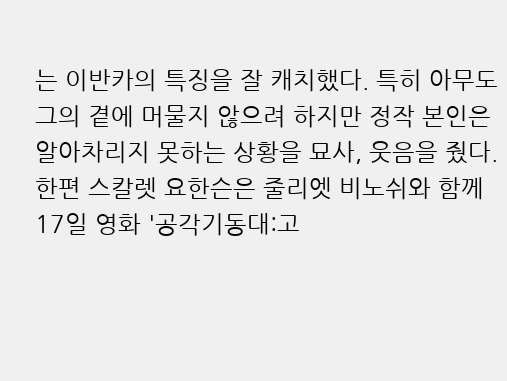는 이반카의 특징을 잘 캐치했다. 특히 아무도 그의 곁에 머물지 않으려 하지만 정작 본인은 알아차리지 못하는 상황을 묘사, 웃음을 줬다.
한편 스칼렛 요한슨은 줄리엣 비노쉬와 함께 17일 영화 '공각기동대:고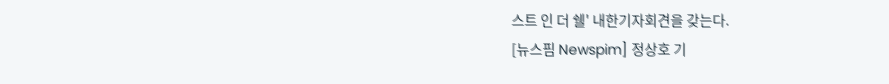스트 인 더 쉘' 내한기자회견을 갖는다.
[뉴스핌 Newspim] 정상호 기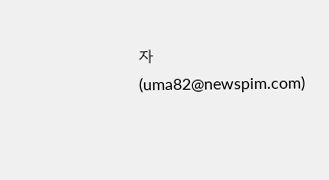자 (uma82@newspim.com)